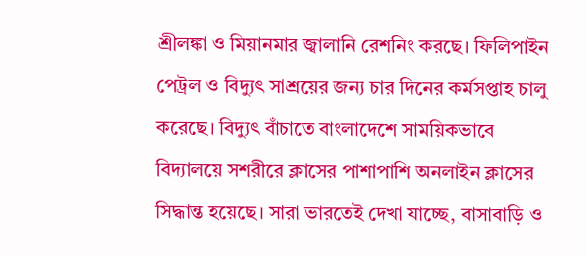শ্রীলঙ্কা ও মিয়ানমার জ্বালানি রেশনিং করছে। ফিলিপাইন পেট্রল ও বিদ্যুৎ সাশ্রয়ের জন্য চার দিনের কর্মসপ্তাহ চালু করেছে। বিদ্যুৎ বাঁচাতে বাংলাদেশে সাময়িকভাবে বিদ্যালয়ে সশরীরে ক্লাসের পাশাপাশি অনলাইন ক্লাসের সিদ্ধান্ত হয়েছে। সারা ভারতেই দেখা যাচ্ছে, বাসাবাড়ি ও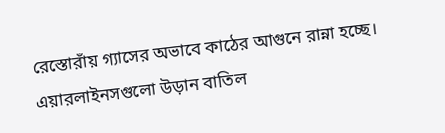রেস্তোরাঁয় গ্যাসের অভাবে কাঠের আগুনে রান্না হচ্ছে। এয়ারলাইনসগুলো উড়ান বাতিল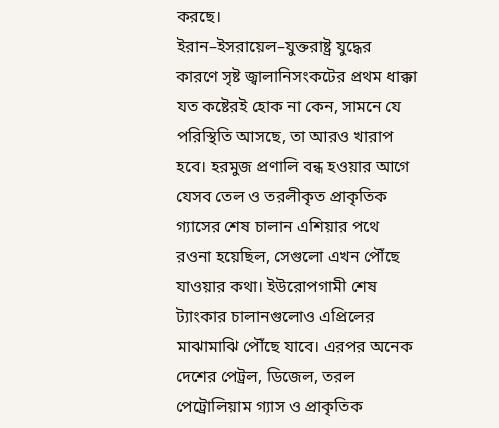করছে।
ইরান–ইসরায়েল–যুক্তরাষ্ট্র যুদ্ধের কারণে সৃষ্ট জ্বালানিসংকটের প্রথম ধাক্কা যত কষ্টেরই হোক না কেন, সামনে যে পরিস্থিতি আসছে, তা আরও খারাপ হবে। হরমুজ প্রণালি বন্ধ হওয়ার আগে যেসব তেল ও তরলীকৃত প্রাকৃতিক গ্যাসের শেষ চালান এশিয়ার পথে রওনা হয়েছিল, সেগুলো এখন পৌঁছে যাওয়ার কথা। ইউরোপগামী শেষ ট্যাংকার চালানগুলোও এপ্রিলের মাঝামাঝি পৌঁছে যাবে। এরপর অনেক দেশের পেট্রল, ডিজেল, তরল পেট্রোলিয়াম গ্যাস ও প্রাকৃতিক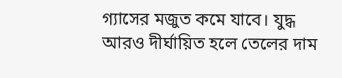গ্যাসের মজুত কমে যাবে। যুদ্ধ আরও দীর্ঘায়িত হলে তেলের দাম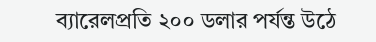ব্যারেলপ্রতি ২০০ ডলার পর্যন্ত উঠে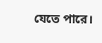যেতে পারে।